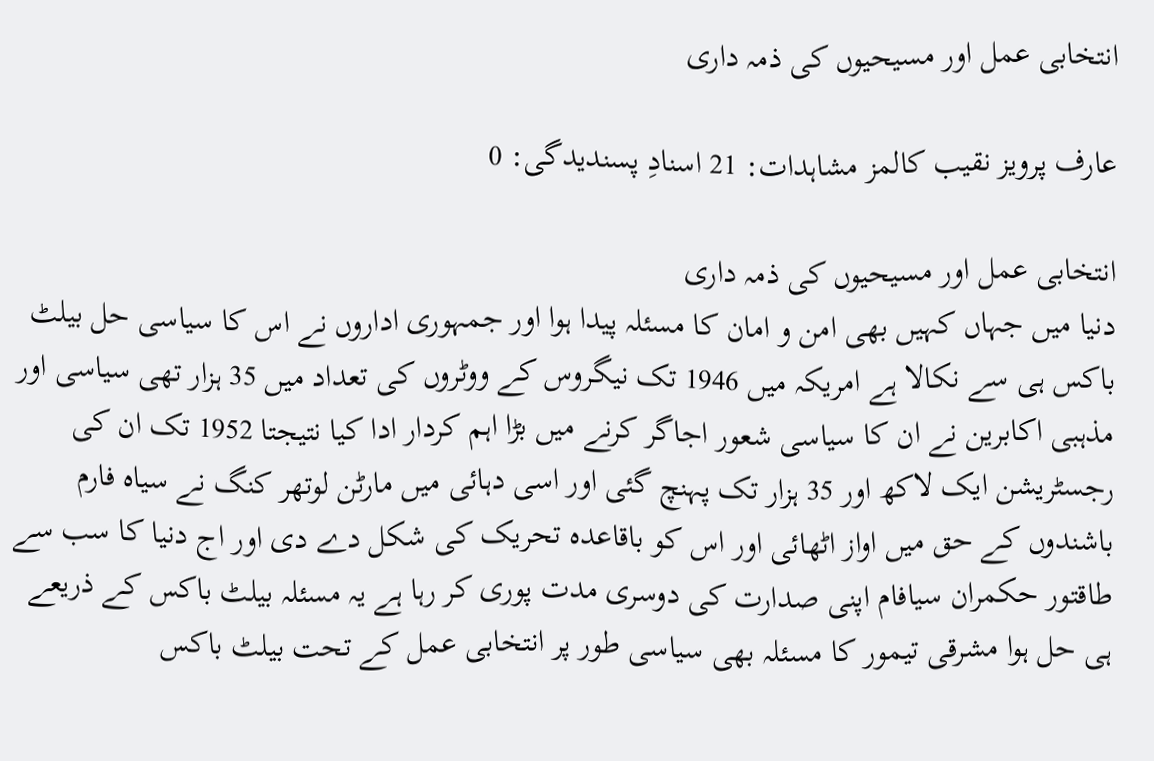انتخابی عمل اور مسیحیوں کی ذمہ داری

عارف پرویز نقیب کالمز مشاہدات: 21 اسنادِ پسندیدگی: 0

انتخابی عمل اور مسیحیوں کی ذمہ داری
دنیا میں جہاں کہیں بھی امن و امان کا مسئلہ پیدا ہوا اور جمہوری اداروں نے اس کا سیاسی حل بیلٹ باکس ہی سے نکالا ہے امریکہ میں 1946 تک نیگروس کے ووٹروں کی تعداد میں 35 ہزار تھی سیاسی اور مذہبی اکابرین نے ان کا سیاسی شعور اجاگر کرنے میں بڑا اہم کردار ادا کیا نتیجتا 1952 تک ان کی رجسٹریشن ایک لاکھ اور 35 ہزار تک پہنچ گئی اور اسی دہائی میں مارٹن لوتھر کنگ نے سیاہ فارم باشندوں کے حق میں اواز اٹھائی اور اس کو باقاعدہ تحریک کی شکل دے دی اور اج دنیا کا سب سے طاقتور حکمران سیافام اپنی صدارت کی دوسری مدت پوری کر رہا ہے یہ مسئلہ بیلٹ باکس کے ذریعے ہی حل ہوا مشرقی تیمور کا مسئلہ بھی سیاسی طور پر انتخابی عمل کے تحت بیلٹ باکس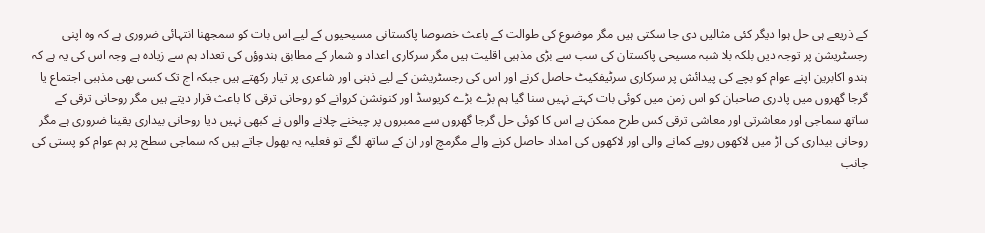کے ذریعے ہی حل ہوا دیگر کئی مثالیں دی جا سکتی ہیں مگر موضوع کی طوالت کے باعث خصوصا پاکستانی مسیحیوں کے لیے اس بات کو سمجھنا انتہائی ضروری ہے کہ وہ اپنی رجسٹریشن پر توجہ دیں بلکہ بلا شبہ مسیحی پاکستان کی سب سے بڑی مذہبی اقلیت ہیں مگر سرکاری اعداد و شمار کے مطابق ہندوؤں کی تعداد ہم سے زیادہ ہے وجہ اس کی یہ ہے کہ ہندو اکابرین اپنے عوام کو بچے کی پیدائش پر سرکاری سرٹیفکیٹ حاصل کرنے اور اس کی رجسٹریشن کے لیے ذہنی اور شاعری پر تیار رکھتے ہیں جبکہ اج تک کسی بھی مذہبی اجتماع یا گرجا گھروں میں پادری صاحبان کو اس زمن میں کوئی بات کہتے نہیں سنا گیا ہم بڑے بڑے کریوسڈ اور کنونشن کروانے کو روحانی ترقی کا باعث قرار دیتے ہیں مگر روحانی ترقی کے ساتھ سماجی اور معاشرتی اور معاشی ترقی کس طرح ممکن ہے اس کا کوئی حل گرجا گھروں سے ممبروں پر چیخنے چلانے والوں نے کبھی نہیں دیا روحانی بیداری یقینا ضروری ہے مگر روحانی بیداری کی اڑ میں لاکھوں روپے کمانے والی اور لاکھوں کی امداد حاصل کرنے والے مگرمچ اور ان کے ساتھ لگے تو فعلیہ یہ بھول جاتے ہیں کہ سماجی سطح پر ہم عوام کو پستی کی جانب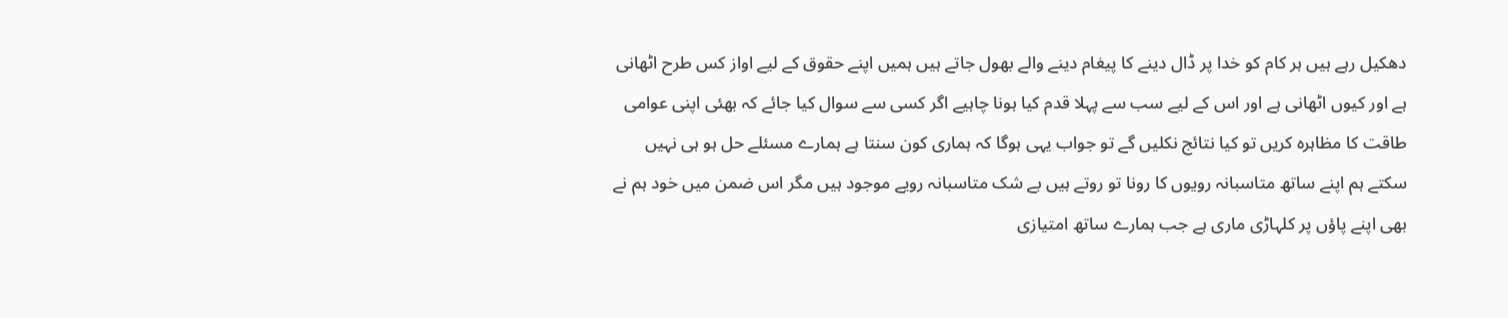دھکیل رہے ہیں ہر کام کو خدا پر ڈال دینے کا پیغام دینے والے بھول جاتے ہیں ہمیں اپنے حقوق کے لیے اواز کس طرح اٹھانی ہے اور کیوں اٹھانی ہے اور اس کے لیے سب سے پہلا قدم کیا ہونا چاہیے اگر کسی سے سوال کیا جائے کہ بھئی اپنی عوامی طاقت کا مظاہرہ کریں تو کیا نتائج نکلیں گے تو جواب یہی ہوگا کہ ہماری کون سنتا ہے ہمارے مسئلے حل ہو ہی نہیں سکتے ہم اپنے ساتھ متاسبانہ رویوں کا رونا تو روتے ہیں بے شک متاسبانہ رویے موجود ہیں مگر اس ضمن میں خود ہم نے بھی اپنے پاؤں پر کلہاڑی ماری ہے جب ہمارے ساتھ امتیازی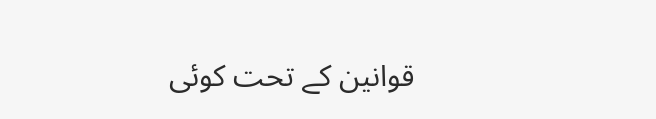قوانین کے تحت کوئی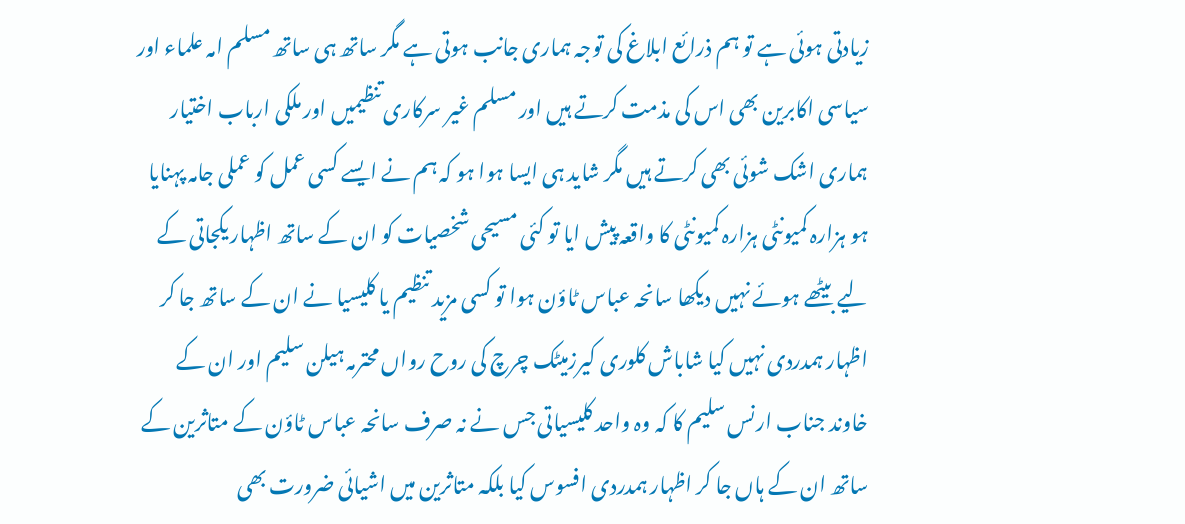زیادتی ہوئی ہے تو ہم ذرائع ابلاغ کی توجہ ہماری جانب ہوتی ہے مگر ساتھ ہی ساتھ مسلم امہ علماء اور سیاسی اکابرین بھی اس کی مذمت کرتے ہیں اور مسلم غیر سرکاری تنظیمیں اور ملکی ارباب اختیار ہماری اشک شوئی بھی کرتے ہیں مگر شاید ہی ایسا ہوا ہو کہ ہم نے ایسے کسی عمل کو عملی جامہ پہنایا ہو ہزارہ کمیونٹی ہزارہ کمیونٹی کا واقعہ پیش ایا تو کئی مسیحی شخصیات کو ان کے ساتھ اظہار یکجاتی کے لیے بیٹھے ہوئے نہیں دیکھا سانحہ عباس ٹاؤن ہوا تو کسی مزید تنظیم یا کلیسیا نے ان کے ساتھ جا کر اظہار ہمدردی نہیں کیا شاباش کلوری کیرزمیٹک چرچ کی روح رواں محترمہ ہیلن سلیم اور ان کے خاوند جناب ارنس سلیم کا کہ وہ واحد کلیسیاتی جس نے نہ صرف سانحہ عباس ٹاؤن کے متاثرین کے ساتھ ان کے ہاں جا کر اظہار ہمدردی افسوس کیا بلکہ متاثرین میں اشیائی ضرورت بھی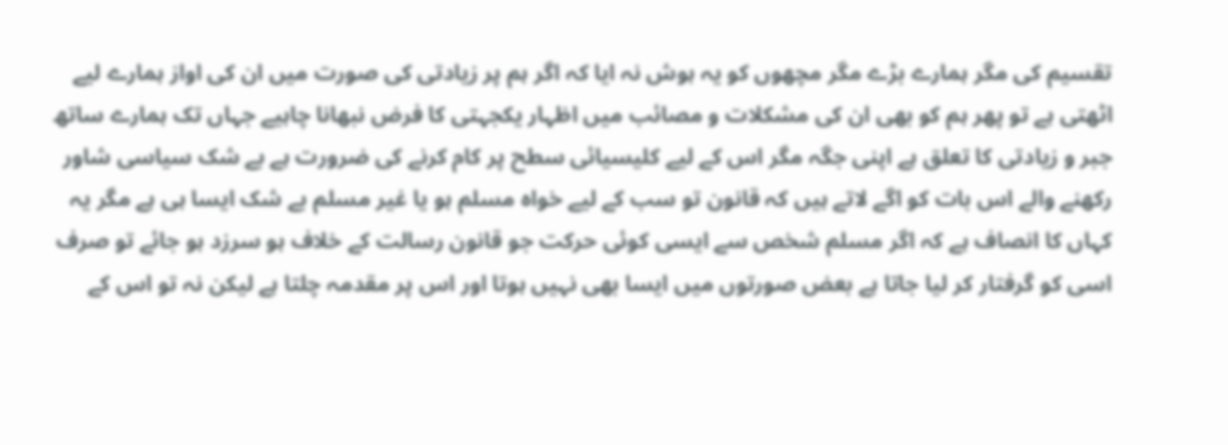تقسیم کی مگر ہمارے بڑے مگر مچھوں کو یہ ہوش نہ ایا کہ اگر ہم پر زیادتی کی صورت میں ان کی اواز ہمارے لیے اٹھتی ہے تو پھر ہم کو بھی ان کی مشکلات و مصائب میں اظہار یکجہتی کا فرض نبھانا چاہیے جہاں تک ہمارے ساتھ جبر و زیادتی کا تعلق ہے اپنی جگہ مگر اس کے لیے کلیسیائی سطح پر کام کرنے کی ضرورت ہے بے شک سیاسی شاور رکھنے والے اس بات کو اگے لاتے ہیں کہ قانون تو سب کے لیے خواہ مسلم ہو یا غیر مسلم بے شک ایسا ہی ہے مگر یہ کہاں کا انصاف ہے کہ اگر مسلم شخص سے ایسی کوئی حرکت جو قانون رسالت کے خلاف ہو سرزد ہو جائے تو صرف اسی کو گرفتار کر لیا جاتا ہے بعض صورتوں میں ایسا بھی نہیں ہوتا اور اس پر مقدمہ چلتا ہے لیکن نہ تو اس کے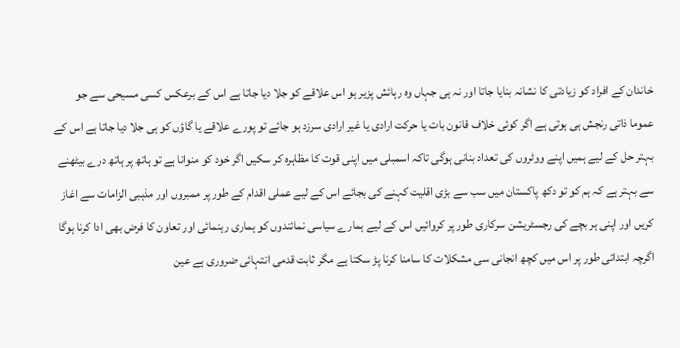خاندان کے افراد کو زیادتی کا نشانہ بنایا جاتا اور نہ ہی جہاں وہ رہائش پزیر ہو اس علاقے کو جلا دیا جاتا ہے اس کے برعکس کسی مسیحی سے جو عموما ذاتی رنجش ہی ہوتی ہے اگر کوئی خلاف قانون بات یا حرکت ارادی یا غیر ارادی سرزد ہو جائے تو پورے علاقے یا گاؤں کو ہی جلا دیا جاتا ہے اس کے بہتر حل کے لیے ہمیں اپنے ووٹروں کی تعداد بنانی ہوگی تاکہ اسمبلی میں اپنی قوت کا مظاہرہ کر سکیں اگر خود کو منوانا ہے تو ہاتھ پر ہاتھ درے بیٹھنے سے بہتر ہے کہ ہم کو تو دکھ پاکستان میں سب سے بڑی اقلیت کہنے کی بجائے اس کے لیے عملی اقدام کے طور پر ممبروں اور مذہبی الزامات سے اغاز کریں اور اپنی ہر بچے کی رجسٹریشن سرکاری طور پر کروائیں اس کے لیے ہمارے سیاسی نمائندوں کو ہماری رہنمائی اور تعاون کا فرض بھی ادا کرنا ہوگا اگرچہ ابتدائی طور پر اس میں کچھ انجانی سی مشکلات کا سامنا کرنا پڑ سکتا ہے مگر ثابت قدمی انتہائی ضروری ہے عین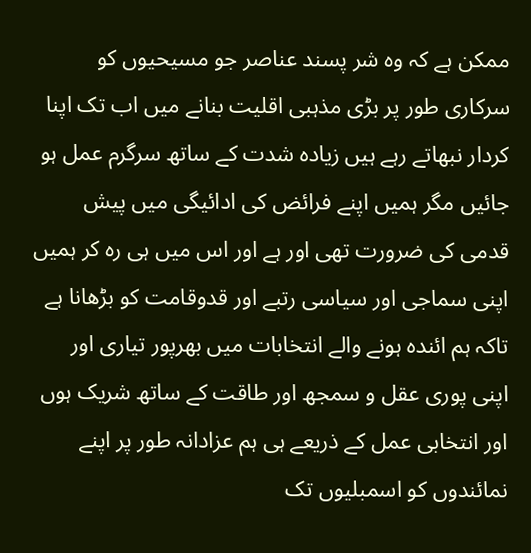ممکن ہے کہ وہ شر پسند عناصر جو مسیحیوں کو سرکاری طور پر بڑی مذہبی اقلیت بنانے میں اب تک اپنا کردار نبھاتے رہے ہیں زیادہ شدت کے ساتھ سرگرم عمل ہو جائیں مگر ہمیں اپنے فرائض کی ادائیگی میں پیش قدمی کی ضرورت تھی اور ہے اور اس میں ہی رہ کر ہمیں اپنی سماجی اور سیاسی رتبے اور قدوقامت کو بڑھانا ہے تاکہ ہم ائندہ ہونے والے انتخابات میں بھرپور تیاری اور اپنی پوری عقل و سمجھ اور طاقت کے ساتھ شریک ہوں اور انتخابی عمل کے ذریعے ہی ہم عزادانہ طور پر اپنے نمائندوں کو اسمبلیوں تک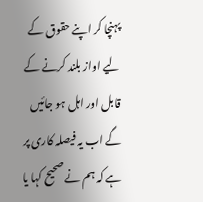پہنچا کر اپنے حقوق کے لیے اواز بلند کرنے کے قابل اور اہل ہو جائیں گے اب یہ فیصلہ کاری پر ہے کہ ہم نے صحیح کہا یا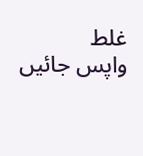غلط
واپس جائیں